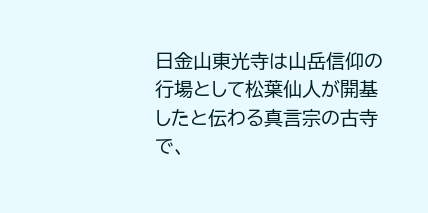日金山東光寺は山岳信仰の行場として松葉仙人が開基したと伝わる真言宗の古寺で、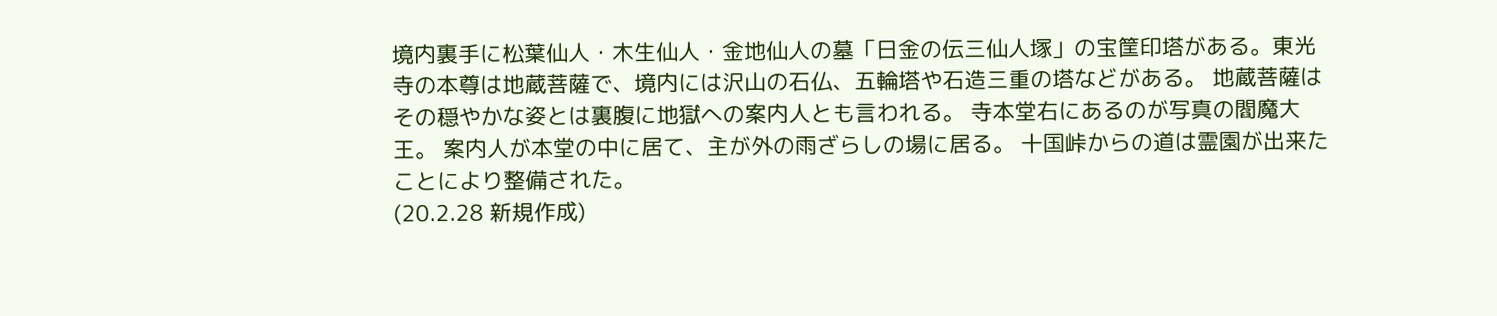境内裏手に松葉仙人・木生仙人・金地仙人の墓「日金の伝三仙人塚」の宝筐印塔がある。東光寺の本尊は地蔵菩薩で、境内には沢山の石仏、五輪塔や石造三重の塔などがある。 地蔵菩薩はその穏やかな姿とは裏腹に地獄への案内人とも言われる。 寺本堂右にあるのが写真の閻魔大王。 案内人が本堂の中に居て、主が外の雨ざらしの場に居る。 十国峠からの道は霊園が出来たことにより整備された。
(20.2.28 新規作成)